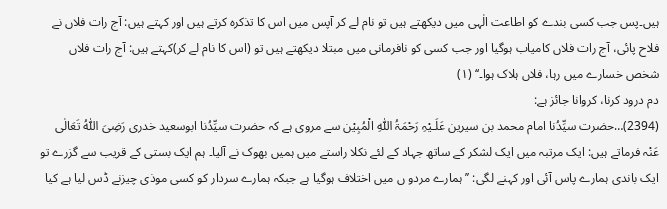ہیں۔پس جب کسی بندے کو اطاعت الٰہی میں دیکھتے ہیں تو نام لے کر آپس میں اس کا تذکرہ کرتے ہیں اور کہتے ہیں: آج رات فلاں نے فلاح پائی، آج رات فلاں کامیاب ہوگیا اور جب کسی کو نافرمانی میں مبتلا دیکھتے ہیں تو (اس کا نام لے کر)کہتے ہیں: آج رات فلاں شخص خسارے میں رہا، فلاں ہلاک ہوا۔‘‘ (۱)
دم درود کرنا، کروانا جائز ہے:
(2394)…حضرت سیِّدُنا امام محمد بن سیرین عَلَـیْہِ رَحْمَۃُ اللّٰہِ الْمُبِیْن سے مروی ہے کہ حضرت سیِّدُنا ابوسعید خدری رَضِیَ اللّٰہُ تَعَالٰی عَنْہ فرماتے ہیں: ایک مرتبہ میں ایک لشکر کے ساتھ جہاد کے لئے نکلا راستے میں ہمیں بھوک نے آلیا۔ ہم ایک بستی کے قریب سے گزرے تو ایک باندی ہمارے پاس آئی اور کہنے لگی: ’’ہمارے مردو ں میں اختلاف ہوگیا ہے جبکہ ہمارے سردار کو کسی موذی چیزنے ڈس لیا ہے کیا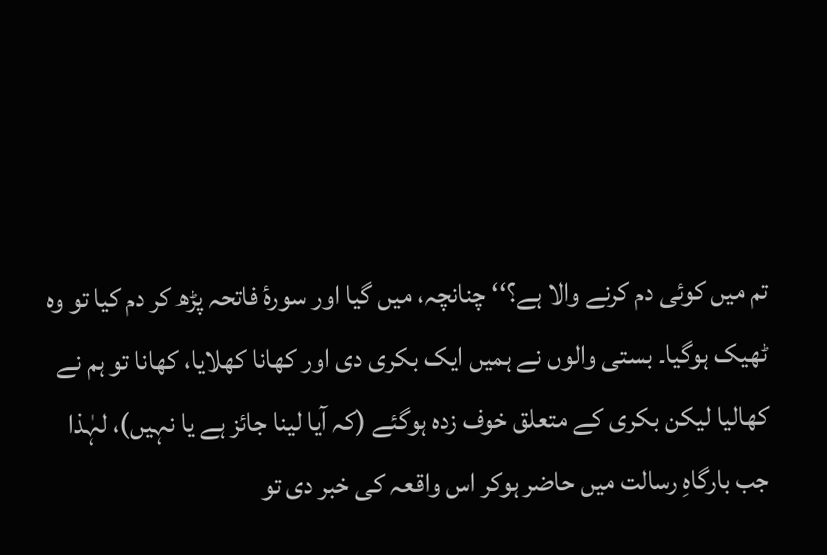تم میں کوئی دم کرنے والا ہے؟‘‘ چنانچہ، میں گیا اور سورۂ فاتحہ پڑھ کر دم کیا تو وہ ٹھیک ہوگیا۔ بستی والوں نے ہمیں ایک بکری دی اور کھانا کھلایا، کھانا تو ہم نے کھالیا لیکن بکری کے متعلق خوف زدہ ہوگئے (کہ آیا لینا جائز ہے یا نہیں)، لہٰذا جب بارگاہِ رسالت میں حاضر ہوکر اس واقعہ کی خبر دی تو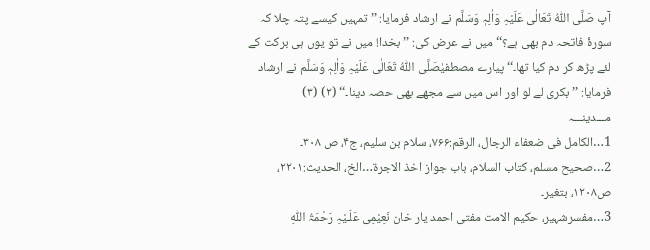آپ صَلَّی اللّٰہُ تَعَالٰی عَلَیْہِ وَاٰلِہٖ وَسَلَّم نے ارشاد فرمایا: ’’تمہیں کیسے پتہ چلا کہ سورۂ فاتحہ دم بھی ہے؟‘‘ میں نے عرض کی: ’’بخدا! میں نے تو یوں ہی برکت کے لئے پڑھ کر دم کیا تھا۔‘‘ پیارے مصطفیٰصَلَّی اللّٰہُ تَعَالٰی عَلَیْہِ وَاٰلِہٖ وَسَلَّم نے ارشاد فرمایا: ’’بکری لے لو اور اس میں سے مجھے بھی حصہ دینا۔‘‘ (۲) (۳)
مـــدینـــہ
1…الکامل فی ضعفاء الرجال، الرقم:۷۶۶، سلام بن سلیم، ج۴، ص ۳۰۸۔
2…صحیح مسلم، کتاب السلام، باب جواز اخذ الاجرۃ…الخ، الحدیث:۲۲۰۱، ص۱۲۰۸، بتغیر۔
3…مفسرشہیر، حکیم الامت مفتی احمد یار خان نَعِیْمِی عَلَـیْہِ رَحْمَۃُ اللّٰہِ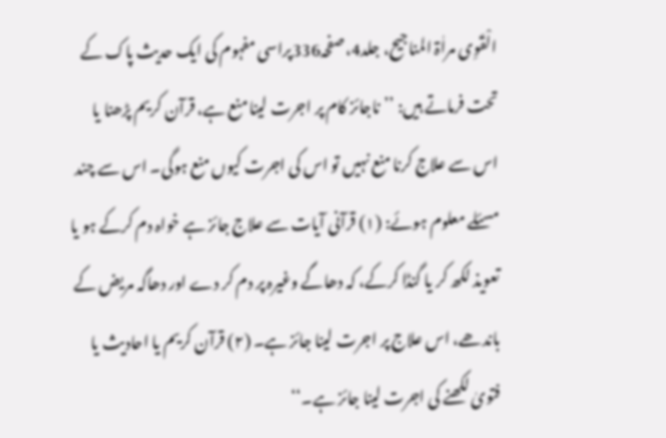الْقَوِی مراٰۃ المناجیح، جلد4،صفحہ336پراسی مفہوم کی ایک حدیث پاک کے تحت فرماتے ہیں: ’’ناجائز کام پر اجرت لینا منع ہے، قرآن کریم پڑھنا یا اس سے علاج کرنا منع نہیں تو اس کی اجرت کیوں منع ہوگی۔ اس سے چند مسئلے معلوم ہوئے: (۱) قرآنی آیات سے علاج جائز ہے خواہ دم کرکے ہو یا تعویذ لکھ کر یا گنڈا کرکے، کہ دھاگے وغیرہ پر دم کر دے اور دھاگہ مریض کے باندھے، اس علاج پر اجرت لینا جائز ہے۔ (۲) قرآن کریم یا احادیث یا فتویٰ لکھنے کی اجرت لینا جائز ہے۔‘‘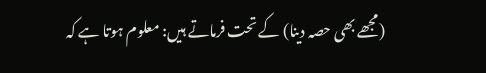(مجھے بھی حصہ دینا) کے تحت فرماتے ہیں: معلوم ہوتا ہے کہ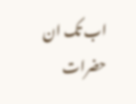اب تک ان حضرات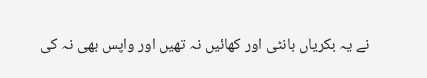نے یہ بکریاں بانٹی اور کھائیں نہ تھیں اور واپس بھی نہ کی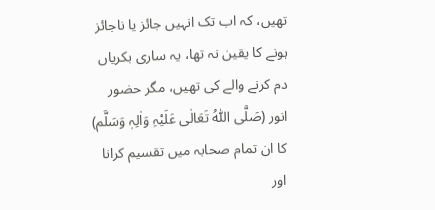تھیں، کہ اب تک انہیں جائز یا ناجائز ہونے کا یقین نہ تھا، یہ ساری بکریاں دم کرنے والے کی تھیں، مگر حضور انور (صَلَّی اللّٰہُ تَعَالٰی عَلَیْہِ وَاٰلِہٖ وَسَلَّم) کا ان تمام صحابہ میں تقسیم کرانا اور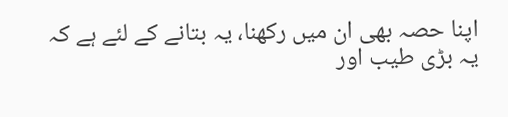اپنا حصہ بھی ان میں رکھنا، یہ بتانے کے لئے ہے کہ یہ بڑی طیب اور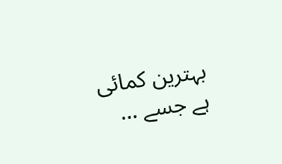بہترین کمائی ہے جسے …